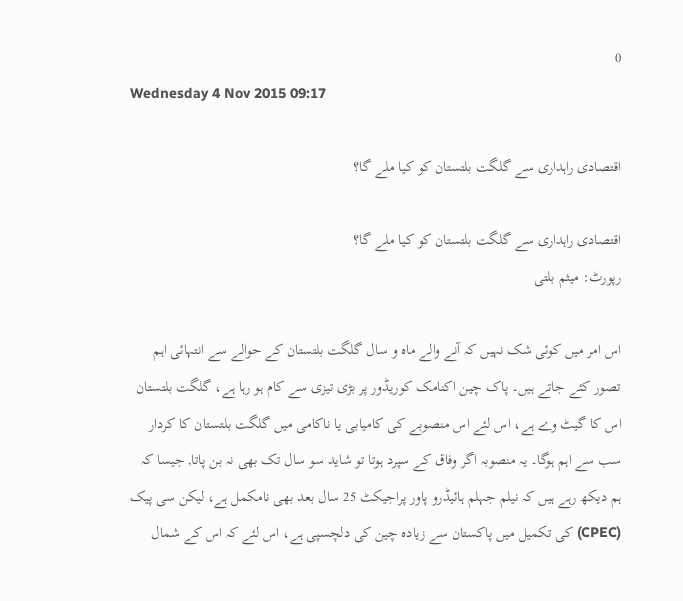0
Wednesday 4 Nov 2015 09:17

اقتصادی راہداری سے گلگت بلتستان کو کیا ملے گا؟

اقتصادی راہداری سے گلگت بلتستان کو کیا ملے گا؟
رپورٹ: میثم بلتی

اس امر میں کوئی شک نہیں کہ آنے والے ماہ و سال گلگت بلتستان کے حوالے سے انتہائی اہم تصور کئے جاتے ہیں۔ پاک چین اکنامک کوریڈور پر بڑی تیزی سے کام ہو رہا ہے، گلگت بلتستان اس کا گیٹ وے ہے، اس لئے اس منصوبے کی کامیابی یا ناکامی میں گلگت بلتستان کا کردار سب سے اہم ہوگا۔ یہ منصوبہ اگر وفاق کے سپرد ہوتا تو شاید سو سال تک بھی نہ بن پاتا, جیسا کہ ہم دیکھ رہے ہیں کہ نیلم جہلم ہائیڈرو پاور پراجیکٹ 25 سال بعد بھی نامکمل ہے، لیکن سی پیک (CPEC) کی تکمیل میں پاکستان سے زیادہ چین کی دلچسپی ہے، اس لئے کہ اس کے شمال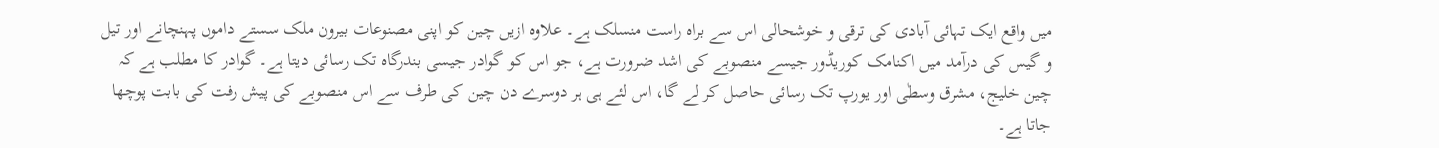میں واقع ایک تہائی آبادی کی ترقی و خوشحالی اس سے براہ راست منسلک ہے۔ علاوہ ازیں چین کو اپنی مصنوعات بیرون ملک سستے داموں پہنچانے اور تیل و گیس کی درآمد میں اکنامک کوریڈور جیسے منصوبے کی اشد ضرورت ہے، جو اس کو گوادر جیسی بندرگاہ تک رسائی دیتا ہے۔ گوادر کا مطلب ہے کہ چین خلیج، مشرق وسطٰی اور یورپ تک رسائی حاصل کر لے گا، اس لئے ہی ہر دوسرے دن چین کی طرف سے اس منصوبے کی پیش رفت کی بابت پوچھا جاتا ہے۔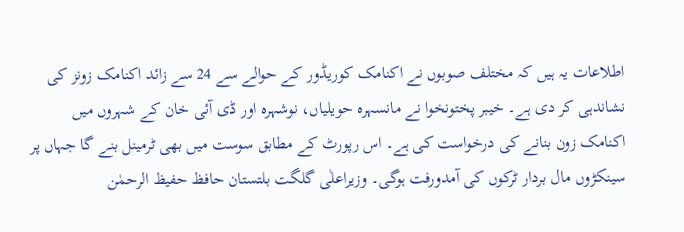اطلاعات یہ ہیں کہ مختلف صوبوں نے اکنامک کوریڈور کے حوالے سے 24 سے زائد اکنامک زونز کی نشاندہی کر دی ہے۔ خیبر پختونخوا نے مانسہرہ حویلیاں، نوشہرہ اور ڈی آئی خان کے شہروں میں اکنامک زون بنانے کی درخواست کی ہے۔ اس رپورٹ کے مطابق سوست میں بھی ٹرمینل بنے گا جہاں پر سینکڑوں مال بردار ٹرکوں کی آمدورفت ہوگی۔ وزیراعلٰی گلگت بلتستان حافظ حفیظ الرحمٰن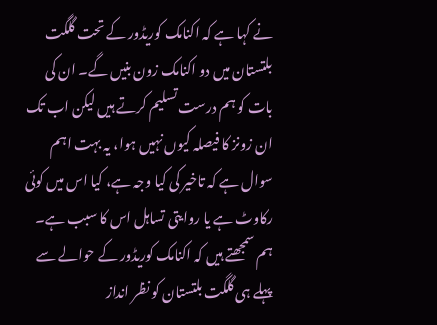نے کہا ہے کہ اکنامک کوریڈور کے تحت گلگت بلتستان میں دو اکنامک زون بنیں گے۔ ان کی بات کو ہم درست تسلیم کرتے ہیں لیکن اب تک ان زونز کا فیصلہ کیوں نہیں ہوا، یہ بہت اہم سوال ہے کہ تاخیر کی کیا وجہ ہے، کیا اس میں کوئی رکاوٹ ہے یا روایتی تساہل اس کا سبب ہے۔ ہم سمجھتے ہیں کہ اکنامک کوریڈور کے حوالے سے پہلے ہی گلگت بلتستان کو نظر انداز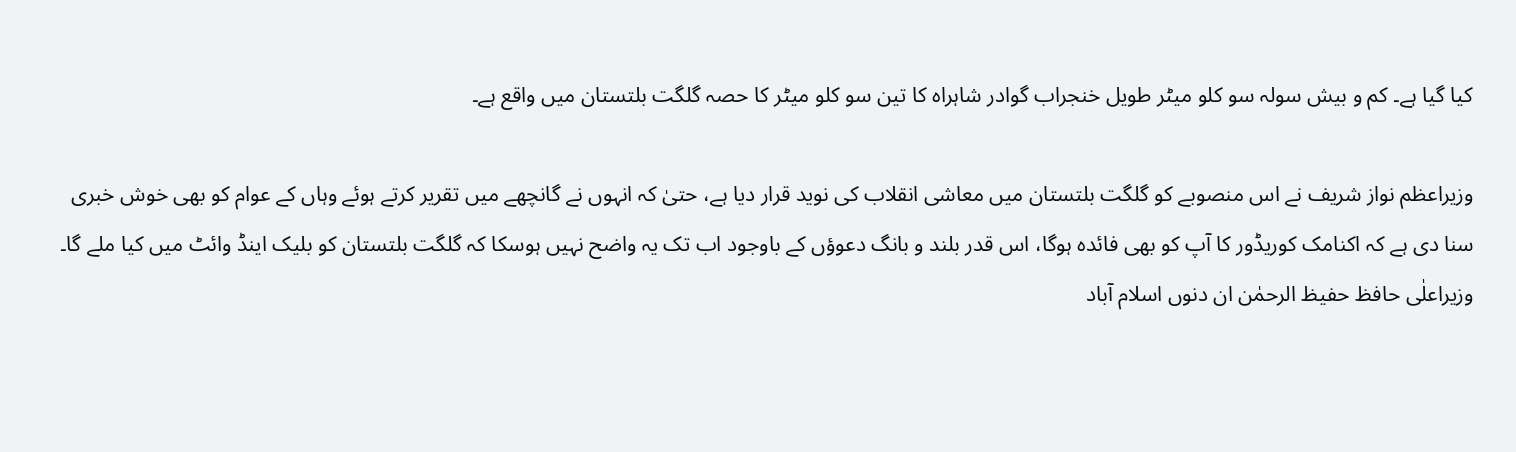کیا گیا ہے۔ کم و بیش سولہ سو کلو میٹر طویل خنجراب گوادر شاہراہ کا تین سو کلو میٹر کا حصہ گلگت بلتستان میں واقع ہے۔

وزیراعظم نواز شریف نے اس منصوبے کو گلگت بلتستان میں معاشی انقلاب کی نوید قرار دیا ہے، حتیٰ کہ انہوں نے گانچھے میں تقریر کرتے ہوئے وہاں کے عوام کو بھی خوش خبری سنا دی ہے کہ اکنامک کوریڈور کا آپ کو بھی فائدہ ہوگا، اس قدر بلند و بانگ دعوؤں کے باوجود اب تک یہ واضح نہیں ہوسکا کہ گلگت بلتستان کو بلیک اینڈ وائٹ میں کیا ملے گا۔ وزیراعلٰی حافظ حفیظ الرحمٰن ان دنوں اسلام آباد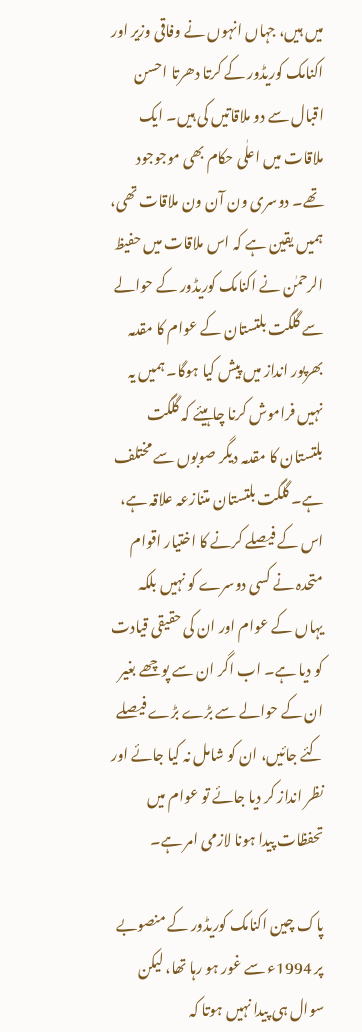میں ہیں، جہاں انہوں نے وفاقی وزیر اور اکنامک کوریڈور کے کرتا دھرتا احسن اقبال سے دو ملاقاتیں کی ہیں۔ ایک ملاقات میں اعلٰی حکام بھی موجوجود تھے۔ دوسری ون آن ون ملاقات تھی، ہمیں یقین ہے کہ اس ملاقات میں حفیظ الرحمٰن نے اکنامک کوریڈور کے حوالے سے گلگت بلتستان کے عوام کا مقدمہ بھرپور انداز میں پیش کیا ہوگا۔ ہمیں یہ نہیں فراموش کرنا چاہیئے کہ گلگت بلتستان کا مقدمہ دیگر صوبوں سے مختلف ہے۔ گلگت بلتستان متنازعہ علاقہ ہے، اس کے فیصلے کرنے کا اختیار اقوام متحدہ نے کسی دوسرے کو نہیں بلکہ یہاں کے عوام اور ان کی حقیقی قیادت کو دیا ہے۔ اب اگر ان سے پوچھے بغیر ان کے حوالے سے بڑے بڑے فیصلے کئے جائیں، ان کو شامل نہ کیا جائے اور نظر انداز کر دیا جائے تو عوام میں تحفظات پیدا ہونا لازمی امر ہے۔

پاک چین اکنامک کوریڈور کے منصوبے پر 1994ء سے غور ہو رہا تھا، لیکن سوال ہی پیدا نہیں ہوتا کہ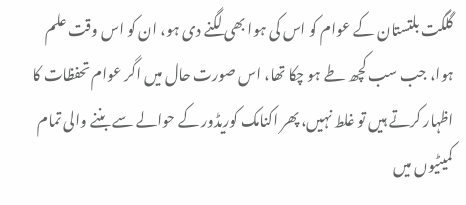گلگت بلتستان کے عوام کو اس کی ہوا بھی لگنے دی ہو، ان کو اس وقت علم ہوا، جب سب کچھ طے ہو چکا تھا، اس صورت حال میں اگر عوام تحفظات کا اظہار کرتے ہیں تو غلط نہیں، پھر اکنامک کوریڈور کے حوالے سے بننے والی تمام کمیٹیوں میں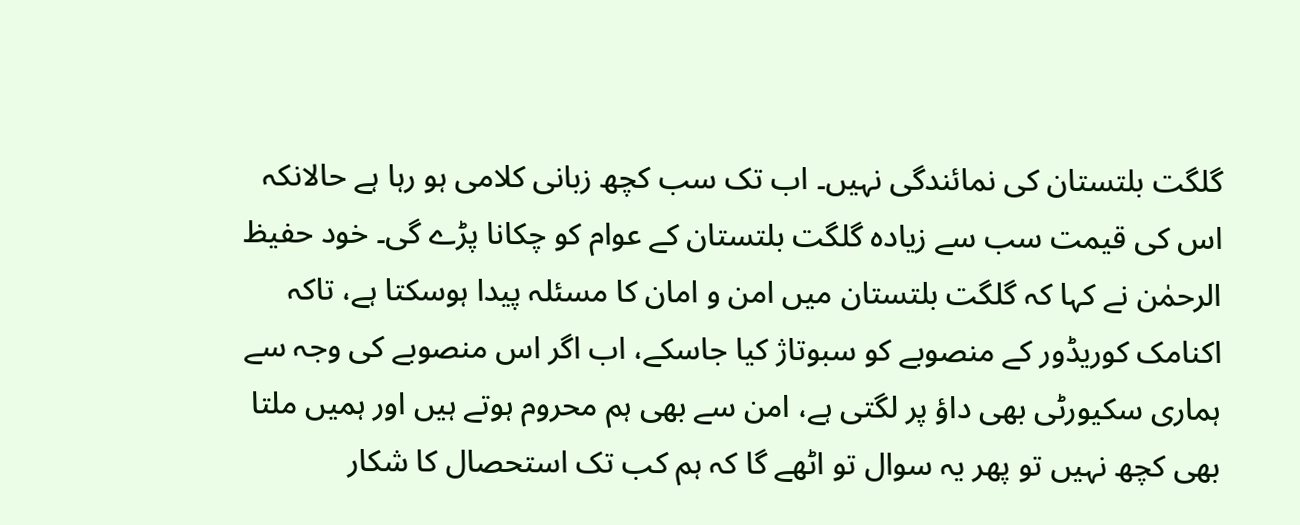گلگت بلتستان کی نمائندگی نہیں۔ اب تک سب کچھ زبانی کلامی ہو رہا ہے حالانکہ اس کی قیمت سب سے زیادہ گلگت بلتستان کے عوام کو چکانا پڑے گی۔ خود حفیظ الرحمٰن نے کہا کہ گلگت بلتستان میں امن و امان کا مسئلہ پیدا ہوسکتا ہے، تاکہ اکنامک کوریڈور کے منصوبے کو سبوتاژ کیا جاسکے، اب اگر اس منصوبے کی وجہ سے ہماری سکیورٹی بھی داؤ پر لگتی ہے، امن سے بھی ہم محروم ہوتے ہیں اور ہمیں ملتا بھی کچھ نہیں تو پھر یہ سوال تو اٹھے گا کہ ہم کب تک استحصال کا شکار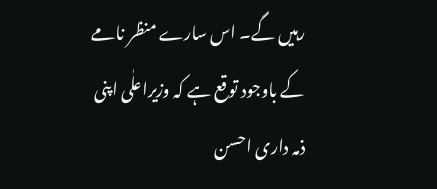رہیں گے۔ اس سارے منظر نامے کے باوجود توقع ہے کہ وزیراعلٰی اپنی ذمہ داری احسن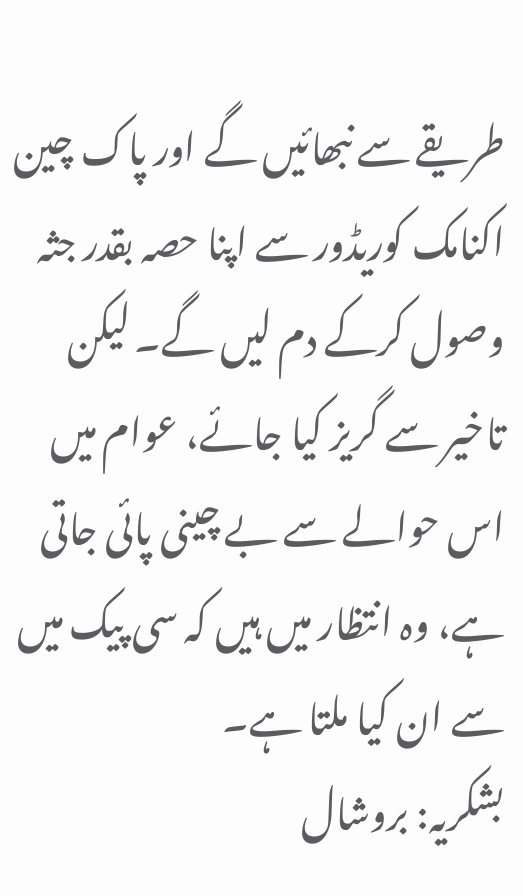طریقے سے نبھائیں گے اور پاک چین اکنامک کوریڈور سے اپنا حصہ بقدر جثہ وصول کرکے دم لیں گے۔ لیکن تاخیر سے گریز کیا جائے، عوام میں اس حوالے سے بے چینی پائی جاتی ہے، وہ انتظار میں ہیں کہ سی پیک میں سے ان کیا ملتا ہے۔
بشکریہ: بروشال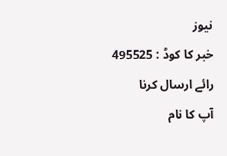نیوز
خبر کا کوڈ : 495525
رائے ارسال کرنا
آپ کا نام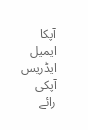آپکا ایمیل ایڈریس
آپکی رائے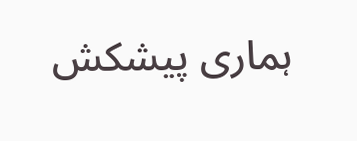ہماری پیشکش